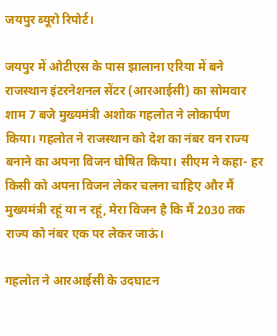जयपुर ब्यूरो रिपोर्ट।

जयपुर में ओटीएस के पास झालाना एरिया में बने राजस्थान इंटरनेशनल सेंटर (आरआईसी) का सोमवार शाम 7 बजे मुख्यमंत्री अशोक गहलोत ने लोकार्पण किया। गहलोत ने राजस्थान को देश का नंबर वन राज्य बनाने का अपना विजन घोषित किया। सीएम ने कहा- हर किसी को अपना विजन लेकर चलना चाहिए और मैं मुख्यमंत्री रहूं या न रहूं, मेरा विजन है कि मैं 2030 तक राज्य को नंबर एक पर लेकर जाऊं।

गहलोत ने आरआईसी के उदघाटन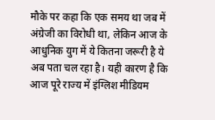मौके पर कहा कि एक समय था जब में अंग्रेजी का विरोधी था, लेकिन आज के आधुनिक युग में ये कितना जरूरी है ये अब पता चल रहा है। यही कारण है कि आज पूरे राज्य में इंग्लिश मीडियम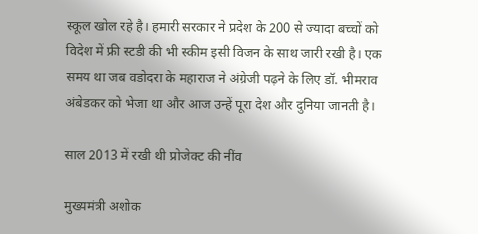स्कूल खोल रहे है। हमारी सरकार ने प्रदेश के 200 से ज्यादा बच्चों को विदेश में फ्री स्टडी की भी स्कीम इसी विजन के साथ जारी रखी है। एक समय था जब वडोदरा के महाराज ने अंग्रेजी पढ़ने के लिए डॉ. भीमराव अंबेडकर को भेजा था और आज उन्हें पूरा देश और दुनिया जानती है।

साल 2013 में रखी थी प्रोजेक्ट की नींव

मुख्यमंत्री अशोक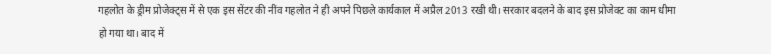गहलोत के ड्रीम प्रोजेक्ट्स में से एक इस सेंटर की नींव गहलोत ने ही अपने पिछले कार्यकाल में अप्रैल 2013 रखी थी। सरकार बदलने के बाद इस प्रोजेक्ट का काम धीमा हो गया था। बाद में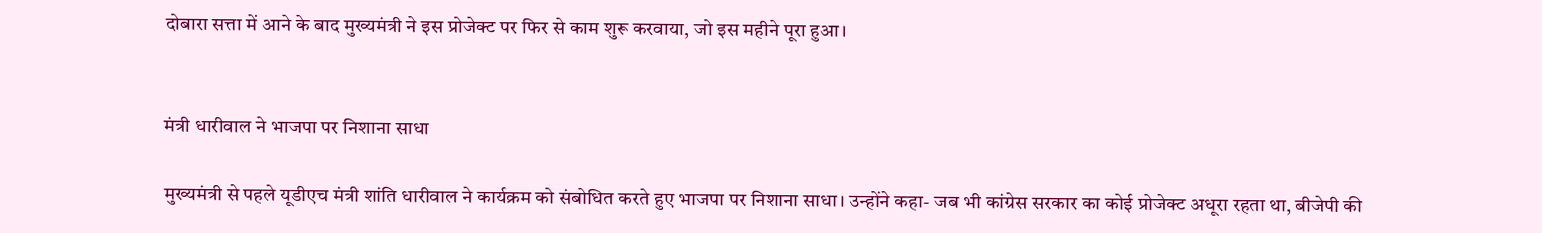दोबारा सत्ता में आने के बाद मुख्यमंत्री ने इस प्रोजेक्ट पर फिर से काम शुरू करवाया, जो इस महीने पूरा हुआ।


मंत्री धारीवाल ने भाजपा पर निशाना साधा

मुख्यमंत्री से पहले यूडीएच मंत्री शांति धारीवाल ने कार्यक्रम को संबोधित करते हुए भाजपा पर निशाना साधा। उन्होंने कहा- जब भी कांग्रेस सरकार का कोई प्रोजेक्ट अधूरा रहता था, बीजेपी की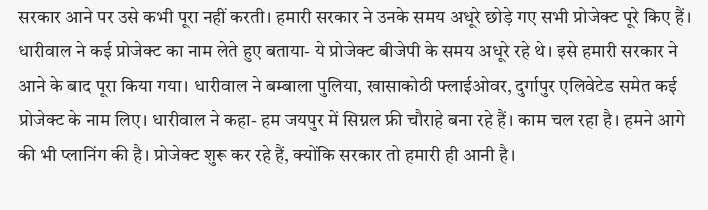सरकार आने पर उसे कभी पूरा नहीं करती। हमारी सरकार ने उनके समय अधूरे छोड़े गए सभी प्रोजेक्ट पूरे किए हैं। धारीवाल ने कई प्रोजेक्ट का नाम लेते हुए बताया- ये प्रोजेक्ट बीजेपी के समय अधूरे रहे थे। इसे हमारी सरकार ने आने के बाद पूरा किया गया। धारीवाल ने बम्बाला पुलिया, खासाकोठी फ्लाईओवर, दुर्गापुर एलिवेटेड समेत कई प्रोजेक्ट के नाम लिए। धारीवाल ने कहा- हम जयपुर में सिग्नल फ्री चौराहे बना रहे हैं। काम चल रहा है। हमने आगे की भी प्लानिंग की है। प्रोजेक्ट शुरू कर रहे हैं, क्योंकि सरकार तो हमारी ही आनी है।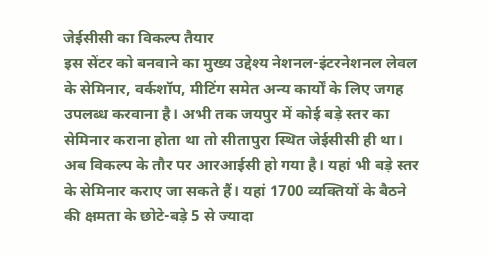जेईसीसी का विकल्प तैयार
इस सेंटर को बनवाने का मुख्य उद्देश्य नेशनल-इंटरनेशनल लेवल के सेमिनार, वर्कशॉप, मीटिंग समेत अन्य कार्यों के लिए जगह उपलब्ध करवाना है। अभी तक जयपुर में कोई बड़े स्तर का सेमिनार कराना होता था तो सीतापुरा स्थित जेईसीसी ही था। अब विकल्प के तौर पर आरआईसी हो गया है। यहां भी बड़े स्तर के सेमिनार कराए जा सकते हैं। यहां 1700 व्यक्तियों के बैठने की क्षमता के छोटे-बड़े 5 से ज्यादा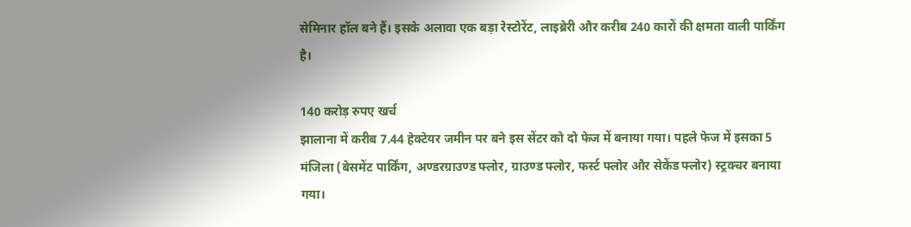सेमिनार हॉल बने हैं। इसके अलावा एक बड़ा रेस्टोरेंट, लाइब्रेरी और करीब 240 कारों की क्षमता वाली पार्किंग है।

140 करोड़ रुपए खर्च
झालाना में करीब 7.44 हेक्टेयर जमीन पर बने इस सेंटर को दो फेज में बनाया गया। पहले फेज में इसका 5 मंजिला (बेसमेंट पार्किंग, अण्डरग्राउण्ड फ्लोर, ग्राउण्ड फ्लोर, फर्स्ट फ्लोर और सेकेंड फ्लोर) स्ट्रक्चर बनाया गया।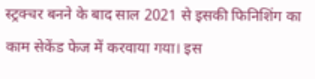स्ट्रक्चर बनने के बाद साल 2021 से इसकी फिनिशिंग का काम सेकेंड फेज में करवाया गया। इस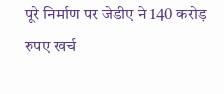पूरे निर्माण पर जेडीए ने 140 करोड़ रुपए खर्च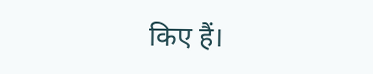किए हैं।